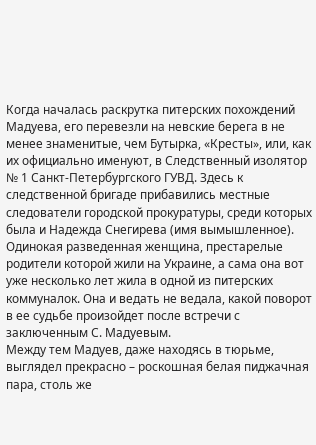Когда началась раскрутка питерских похождений Мадуева, его перевезли на невские берега в не менее знаменитые, чем Бутырка, «Кресты», или, как их официально именуют, в Следственный изолятор № 1 Санкт-Петербургского ГУВД. Здесь к следственной бригаде прибавились местные следователи городской прокуратуры, среди которых была и Надежда Снегирева (имя вымышленное). Одинокая разведенная женщина, престарелые родители которой жили на Украине, а сама она вот уже несколько лет жила в одной из питерских коммуналок. Она и ведать не ведала, какой поворот в ее судьбе произойдет после встречи с заключенным С. Мадуевым.
Между тем Мадуев, даже находясь в тюрьме, выглядел прекрасно – роскошная белая пиджачная пара, столь же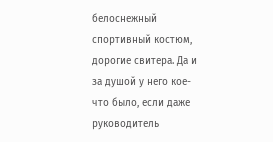белоснежный спортивный костюм, дорогие свитера. Да и за душой у него кое-что было, если даже руководитель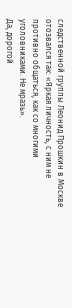следственной группы Леонид Прошкин в Москве отозвался так: «Яркая личность, с ним не противно общаться, как со многими уголовниками. Не мразь».
Да, дорогой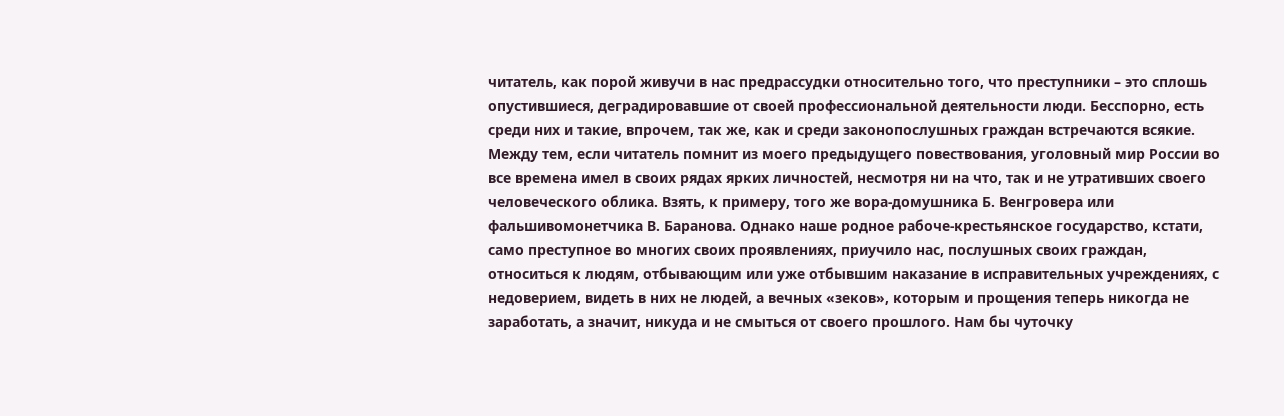читатель, как порой живучи в нас предрассудки относительно того, что преступники – это сплошь опустившиеся, деградировавшие от своей профессиональной деятельности люди. Бесспорно, есть среди них и такие, впрочем, так же, как и среди законопослушных граждан встречаются всякие.
Между тем, если читатель помнит из моего предыдущего повествования, уголовный мир России во все времена имел в своих рядах ярких личностей, несмотря ни на что, так и не утративших своего человеческого облика. Взять, к примеру, того же вора-домушника Б. Венгровера или фальшивомонетчика В. Баранова. Однако наше родное рабоче-крестьянское государство, кстати, само преступное во многих своих проявлениях, приучило нас, послушных своих граждан, относиться к людям, отбывающим или уже отбывшим наказание в исправительных учреждениях, с недоверием, видеть в них не людей, а вечных «зеков», которым и прощения теперь никогда не заработать, а значит, никуда и не смыться от своего прошлого. Нам бы чуточку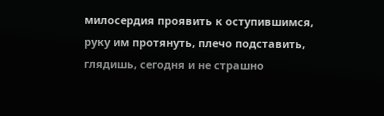милосердия проявить к оступившимся, руку им протянуть, плечо подставить, глядишь, сегодня и не страшно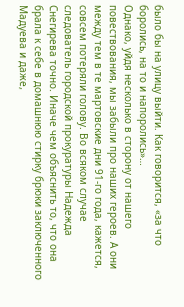было бы на улицу выйти. Как говорится, «за что боролись, на то и напоролись»…
Однако, уйдя несколько в сторону от нашего повествования, мы забыли про наших героев. А они между тем в те мартовские дни 91-го года, кажется, совсем потеряли голову. Во всяком случае следователь городской прокуратуры Надежда Снегирева точно. Иначе чем объяснить то, что она брала к себе в домашнюю стирку брюки заключенного Мадуева и даже,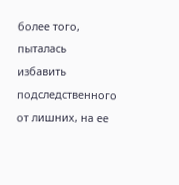более того, пыталась избавить подследственного от лишних, на ее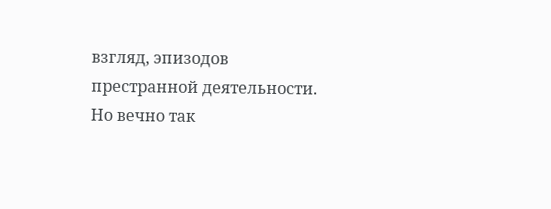взгляд, эпизодов престранной деятельности. Но вечно так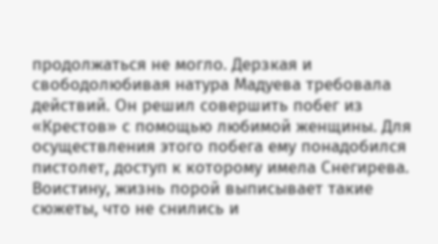продолжаться не могло. Дерзкая и свободолюбивая натура Мадуева требовала действий. Он решил совершить побег из «Крестов» с помощью любимой женщины. Для осуществления этого побега ему понадобился пистолет, доступ к которому имела Снегирева. Воистину, жизнь порой выписывает такие сюжеты, что не снились и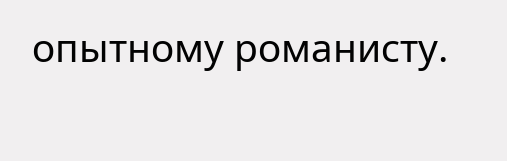опытному романисту.